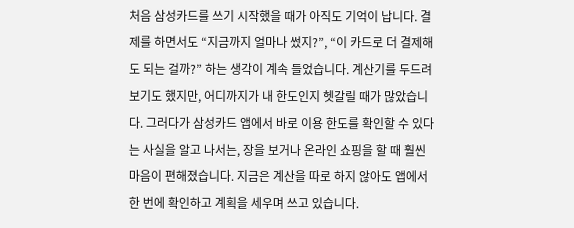처음 삼성카드를 쓰기 시작했을 때가 아직도 기억이 납니다. 결제를 하면서도 “지금까지 얼마나 썼지?”, “이 카드로 더 결제해도 되는 걸까?” 하는 생각이 계속 들었습니다. 계산기를 두드려 보기도 했지만, 어디까지가 내 한도인지 헷갈릴 때가 많았습니다. 그러다가 삼성카드 앱에서 바로 이용 한도를 확인할 수 있다는 사실을 알고 나서는, 장을 보거나 온라인 쇼핑을 할 때 훨씬 마음이 편해졌습니다. 지금은 계산을 따로 하지 않아도 앱에서 한 번에 확인하고 계획을 세우며 쓰고 있습니다.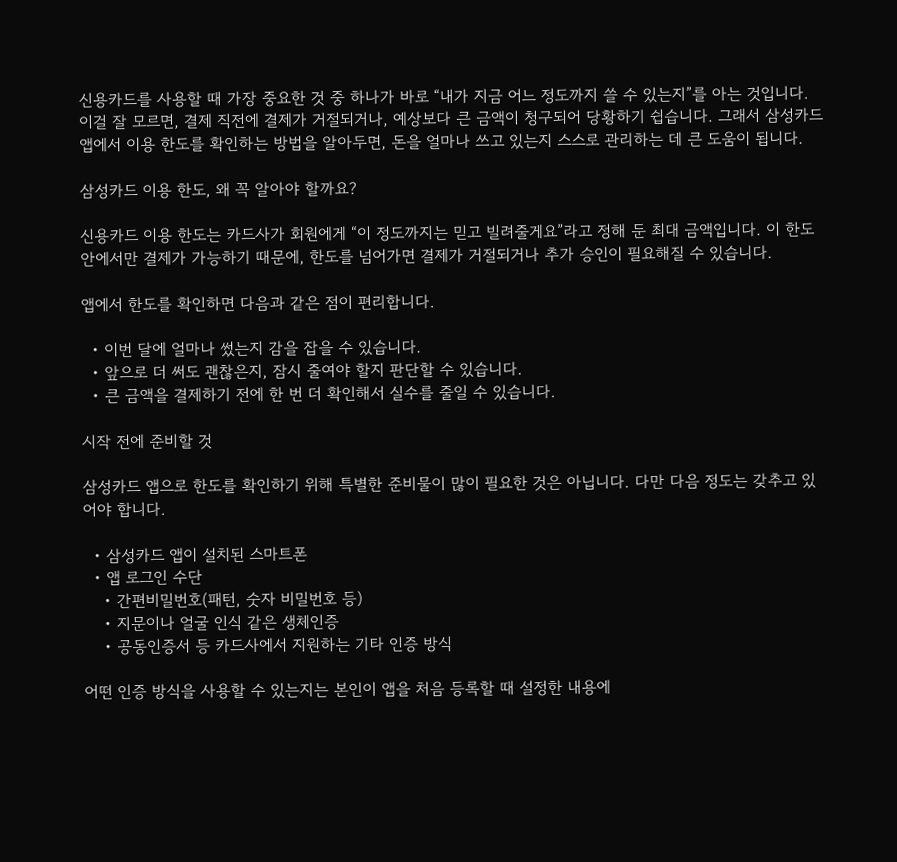신용카드를 사용할 때 가장 중요한 것 중 하나가 바로 “내가 지금 어느 정도까지 쓸 수 있는지”를 아는 것입니다. 이걸 잘 모르면, 결제 직전에 결제가 거절되거나, 예상보다 큰 금액이 청구되어 당황하기 쉽습니다. 그래서 삼성카드 앱에서 이용 한도를 확인하는 방법을 알아두면, 돈을 얼마나 쓰고 있는지 스스로 관리하는 데 큰 도움이 됩니다.

삼성카드 이용 한도, 왜 꼭 알아야 할까요?

신용카드 이용 한도는 카드사가 회원에게 “이 정도까지는 믿고 빌려줄게요”라고 정해 둔 최대 금액입니다. 이 한도 안에서만 결제가 가능하기 때문에, 한도를 넘어가면 결제가 거절되거나 추가 승인이 필요해질 수 있습니다.

앱에서 한도를 확인하면 다음과 같은 점이 편리합니다.

  • 이번 달에 얼마나 썼는지 감을 잡을 수 있습니다.
  • 앞으로 더 써도 괜찮은지, 잠시 줄여야 할지 판단할 수 있습니다.
  • 큰 금액을 결제하기 전에 한 번 더 확인해서 실수를 줄일 수 있습니다.

시작 전에 준비할 것

삼성카드 앱으로 한도를 확인하기 위해 특별한 준비물이 많이 필요한 것은 아닙니다. 다만 다음 정도는 갖추고 있어야 합니다.

  • 삼성카드 앱이 설치된 스마트폰
  • 앱 로그인 수단
    • 간편비밀번호(패턴, 숫자 비밀번호 등)
    • 지문이나 얼굴 인식 같은 생체인증
    • 공동인증서 등 카드사에서 지원하는 기타 인증 방식

어떤 인증 방식을 사용할 수 있는지는 본인이 앱을 처음 등록할 때 설정한 내용에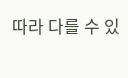따라 다를 수 있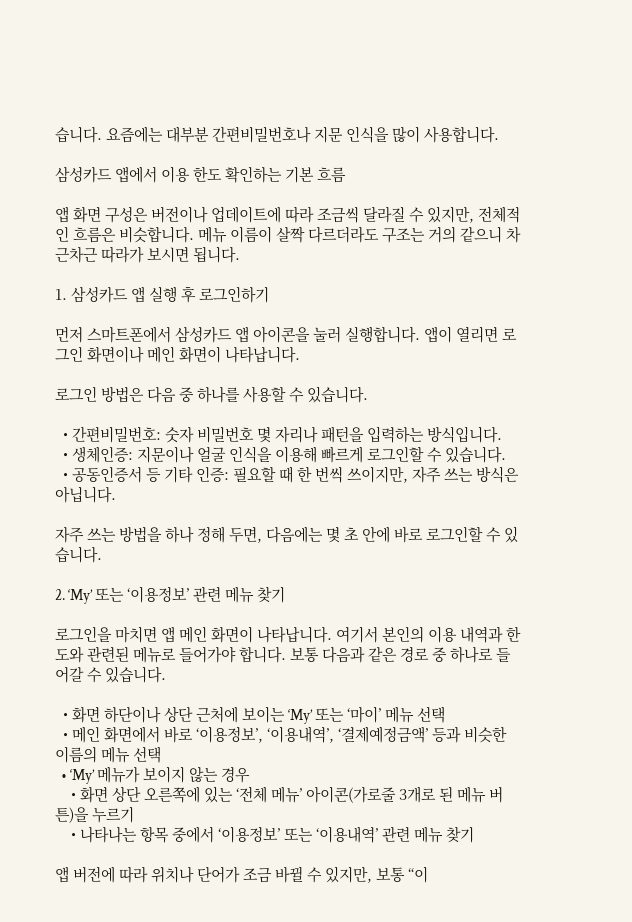습니다. 요즘에는 대부분 간편비밀번호나 지문 인식을 많이 사용합니다.

삼성카드 앱에서 이용 한도 확인하는 기본 흐름

앱 화면 구성은 버전이나 업데이트에 따라 조금씩 달라질 수 있지만, 전체적인 흐름은 비슷합니다. 메뉴 이름이 살짝 다르더라도 구조는 거의 같으니 차근차근 따라가 보시면 됩니다.

1. 삼성카드 앱 실행 후 로그인하기

먼저 스마트폰에서 삼성카드 앱 아이콘을 눌러 실행합니다. 앱이 열리면 로그인 화면이나 메인 화면이 나타납니다.

로그인 방법은 다음 중 하나를 사용할 수 있습니다.

  • 간편비밀번호: 숫자 비밀번호 몇 자리나 패턴을 입력하는 방식입니다.
  • 생체인증: 지문이나 얼굴 인식을 이용해 빠르게 로그인할 수 있습니다.
  • 공동인증서 등 기타 인증: 필요할 때 한 번씩 쓰이지만, 자주 쓰는 방식은 아닙니다.

자주 쓰는 방법을 하나 정해 두면, 다음에는 몇 초 안에 바로 로그인할 수 있습니다.

2. ‘My’ 또는 ‘이용정보’ 관련 메뉴 찾기

로그인을 마치면 앱 메인 화면이 나타납니다. 여기서 본인의 이용 내역과 한도와 관련된 메뉴로 들어가야 합니다. 보통 다음과 같은 경로 중 하나로 들어갈 수 있습니다.

  • 화면 하단이나 상단 근처에 보이는 ‘My’ 또는 ‘마이’ 메뉴 선택
  • 메인 화면에서 바로 ‘이용정보’, ‘이용내역’, ‘결제예정금액’ 등과 비슷한 이름의 메뉴 선택
  • ‘My’ 메뉴가 보이지 않는 경우
    • 화면 상단 오른쪽에 있는 ‘전체 메뉴’ 아이콘(가로줄 3개로 된 메뉴 버튼)을 누르기
    • 나타나는 항목 중에서 ‘이용정보’ 또는 ‘이용내역’ 관련 메뉴 찾기

앱 버전에 따라 위치나 단어가 조금 바뀔 수 있지만, 보통 “이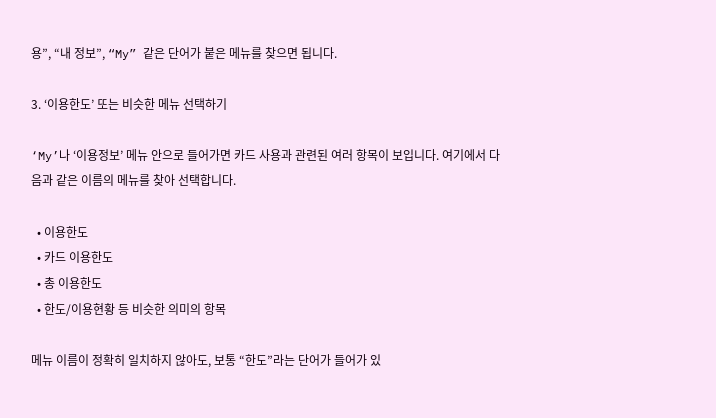용”, “내 정보”, “My” 같은 단어가 붙은 메뉴를 찾으면 됩니다.

3. ‘이용한도’ 또는 비슷한 메뉴 선택하기

‘My’나 ‘이용정보’ 메뉴 안으로 들어가면 카드 사용과 관련된 여러 항목이 보입니다. 여기에서 다음과 같은 이름의 메뉴를 찾아 선택합니다.

  • 이용한도
  • 카드 이용한도
  • 총 이용한도
  • 한도/이용현황 등 비슷한 의미의 항목

메뉴 이름이 정확히 일치하지 않아도, 보통 “한도”라는 단어가 들어가 있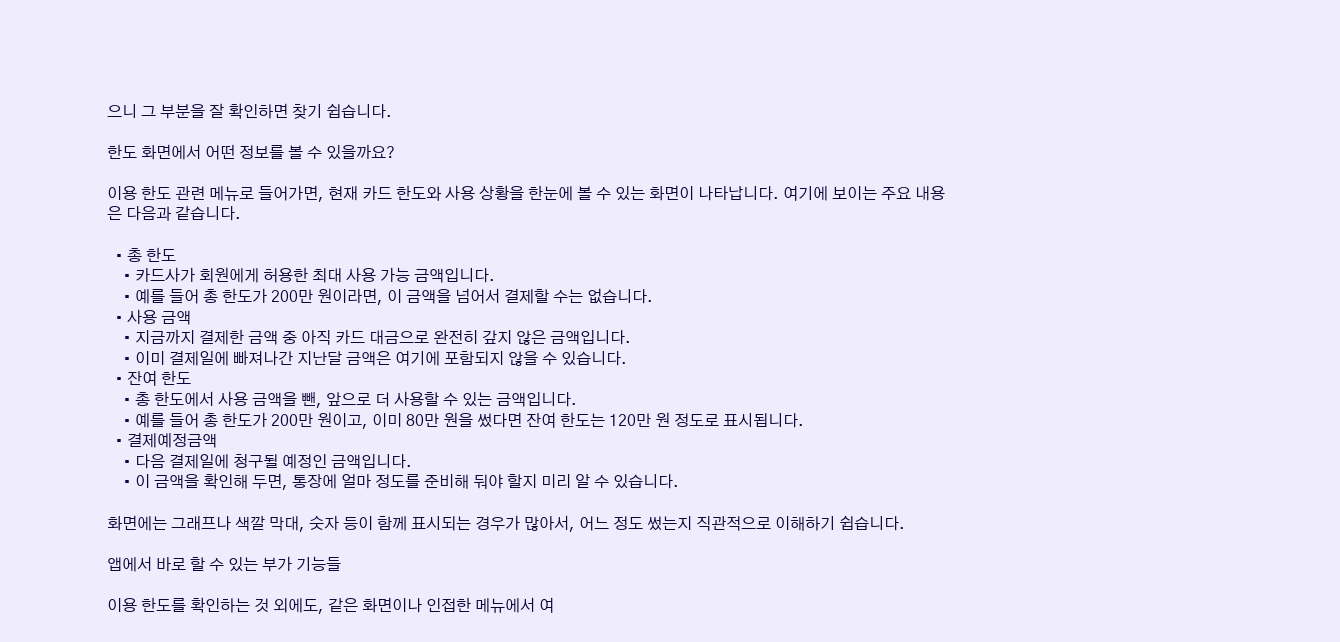으니 그 부분을 잘 확인하면 찾기 쉽습니다.

한도 화면에서 어떤 정보를 볼 수 있을까요?

이용 한도 관련 메뉴로 들어가면, 현재 카드 한도와 사용 상황을 한눈에 볼 수 있는 화면이 나타납니다. 여기에 보이는 주요 내용은 다음과 같습니다.

  • 총 한도
    • 카드사가 회원에게 허용한 최대 사용 가능 금액입니다.
    • 예를 들어 총 한도가 200만 원이라면, 이 금액을 넘어서 결제할 수는 없습니다.
  • 사용 금액
    • 지금까지 결제한 금액 중 아직 카드 대금으로 완전히 갚지 않은 금액입니다.
    • 이미 결제일에 빠져나간 지난달 금액은 여기에 포함되지 않을 수 있습니다.
  • 잔여 한도
    • 총 한도에서 사용 금액을 뺀, 앞으로 더 사용할 수 있는 금액입니다.
    • 예를 들어 총 한도가 200만 원이고, 이미 80만 원을 썼다면 잔여 한도는 120만 원 정도로 표시됩니다.
  • 결제예정금액
    • 다음 결제일에 청구될 예정인 금액입니다.
    • 이 금액을 확인해 두면, 통장에 얼마 정도를 준비해 둬야 할지 미리 알 수 있습니다.

화면에는 그래프나 색깔 막대, 숫자 등이 함께 표시되는 경우가 많아서, 어느 정도 썼는지 직관적으로 이해하기 쉽습니다.

앱에서 바로 할 수 있는 부가 기능들

이용 한도를 확인하는 것 외에도, 같은 화면이나 인접한 메뉴에서 여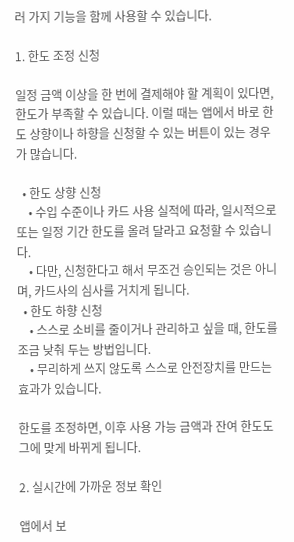러 가지 기능을 함께 사용할 수 있습니다.

1. 한도 조정 신청

일정 금액 이상을 한 번에 결제해야 할 계획이 있다면, 한도가 부족할 수 있습니다. 이럴 때는 앱에서 바로 한도 상향이나 하향을 신청할 수 있는 버튼이 있는 경우가 많습니다.

  • 한도 상향 신청
    • 수입 수준이나 카드 사용 실적에 따라, 일시적으로 또는 일정 기간 한도를 올려 달라고 요청할 수 있습니다.
    • 다만, 신청한다고 해서 무조건 승인되는 것은 아니며, 카드사의 심사를 거치게 됩니다.
  • 한도 하향 신청
    • 스스로 소비를 줄이거나 관리하고 싶을 때, 한도를 조금 낮춰 두는 방법입니다.
    • 무리하게 쓰지 않도록 스스로 안전장치를 만드는 효과가 있습니다.

한도를 조정하면, 이후 사용 가능 금액과 잔여 한도도 그에 맞게 바뀌게 됩니다.

2. 실시간에 가까운 정보 확인

앱에서 보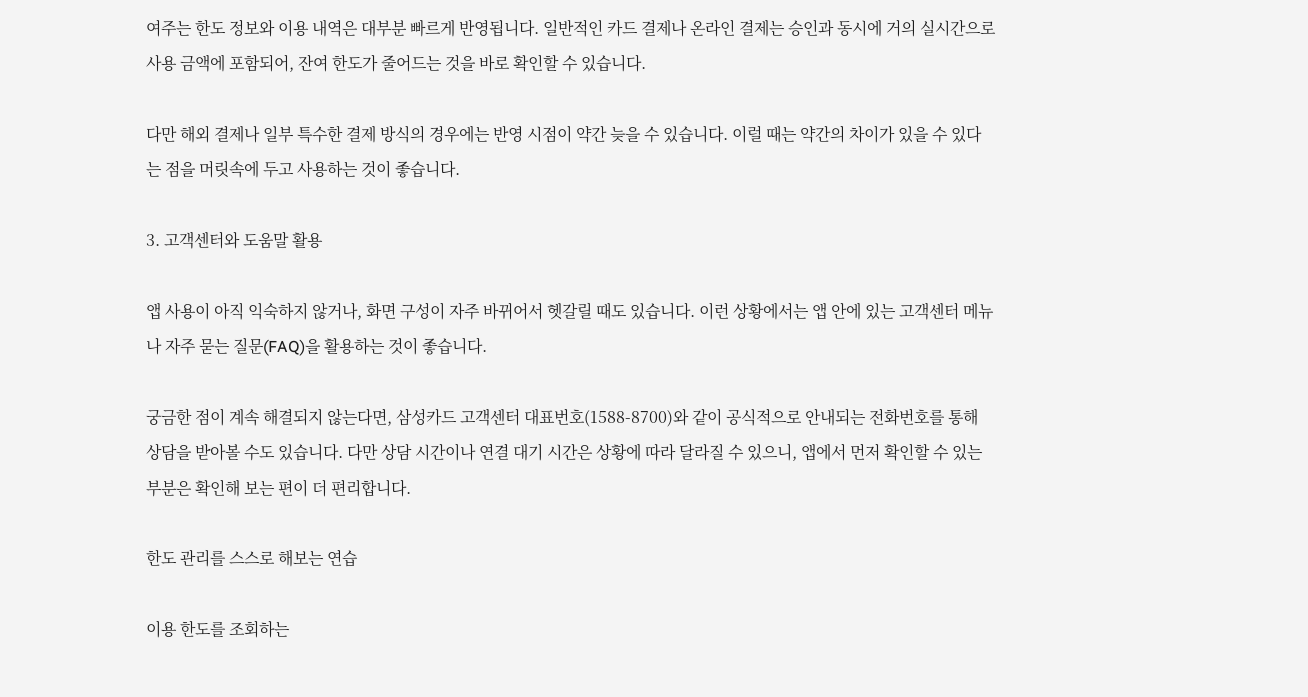여주는 한도 정보와 이용 내역은 대부분 빠르게 반영됩니다. 일반적인 카드 결제나 온라인 결제는 승인과 동시에 거의 실시간으로 사용 금액에 포함되어, 잔여 한도가 줄어드는 것을 바로 확인할 수 있습니다.

다만 해외 결제나 일부 특수한 결제 방식의 경우에는 반영 시점이 약간 늦을 수 있습니다. 이럴 때는 약간의 차이가 있을 수 있다는 점을 머릿속에 두고 사용하는 것이 좋습니다.

3. 고객센터와 도움말 활용

앱 사용이 아직 익숙하지 않거나, 화면 구성이 자주 바뀌어서 헷갈릴 때도 있습니다. 이런 상황에서는 앱 안에 있는 고객센터 메뉴나 자주 묻는 질문(FAQ)을 활용하는 것이 좋습니다.

궁금한 점이 계속 해결되지 않는다면, 삼성카드 고객센터 대표번호(1588-8700)와 같이 공식적으로 안내되는 전화번호를 통해 상담을 받아볼 수도 있습니다. 다만 상담 시간이나 연결 대기 시간은 상황에 따라 달라질 수 있으니, 앱에서 먼저 확인할 수 있는 부분은 확인해 보는 편이 더 편리합니다.

한도 관리를 스스로 해보는 연습

이용 한도를 조회하는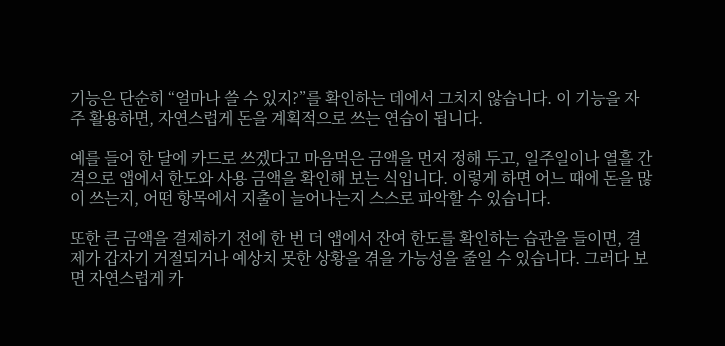기능은 단순히 “얼마나 쓸 수 있지?”를 확인하는 데에서 그치지 않습니다. 이 기능을 자주 활용하면, 자연스럽게 돈을 계획적으로 쓰는 연습이 됩니다.

예를 들어 한 달에 카드로 쓰겠다고 마음먹은 금액을 먼저 정해 두고, 일주일이나 열흘 간격으로 앱에서 한도와 사용 금액을 확인해 보는 식입니다. 이렇게 하면 어느 때에 돈을 많이 쓰는지, 어떤 항목에서 지출이 늘어나는지 스스로 파악할 수 있습니다.

또한 큰 금액을 결제하기 전에 한 번 더 앱에서 잔여 한도를 확인하는 습관을 들이면, 결제가 갑자기 거절되거나 예상치 못한 상황을 겪을 가능성을 줄일 수 있습니다. 그러다 보면 자연스럽게 카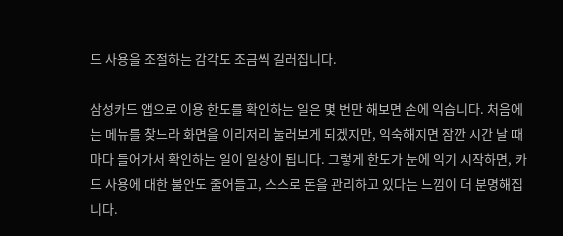드 사용을 조절하는 감각도 조금씩 길러집니다.

삼성카드 앱으로 이용 한도를 확인하는 일은 몇 번만 해보면 손에 익습니다. 처음에는 메뉴를 찾느라 화면을 이리저리 눌러보게 되겠지만, 익숙해지면 잠깐 시간 날 때마다 들어가서 확인하는 일이 일상이 됩니다. 그렇게 한도가 눈에 익기 시작하면, 카드 사용에 대한 불안도 줄어들고, 스스로 돈을 관리하고 있다는 느낌이 더 분명해집니다.